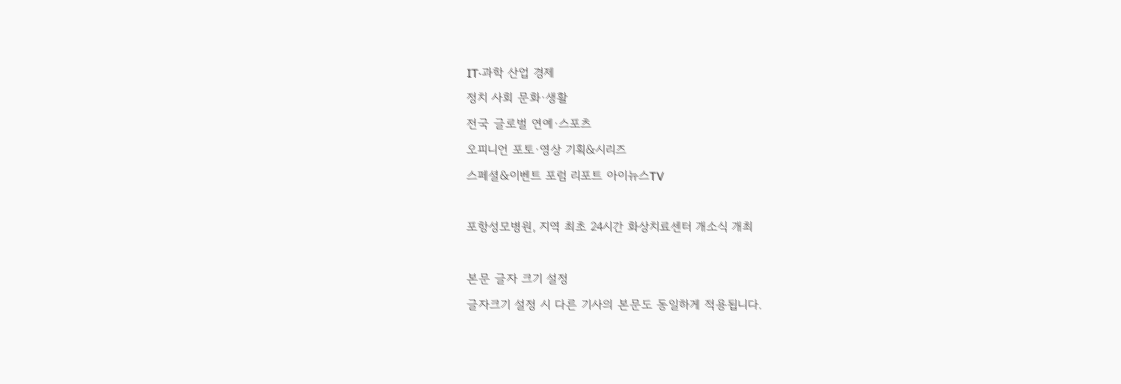IT·과학 산업 경제
정치 사회 문화·생활
전국 글로벌 연예·스포츠
오피니언 포토·영상 기획&시리즈
스페셜&이벤트 포럼 리포트 아이뉴스TV

포항성모병원, 지역 최초 24시간 화상치료센터 개소식 개최

본문 글자 크기 설정
글자크기 설정 시 다른 기사의 본문도 동일하게 적용됩니다.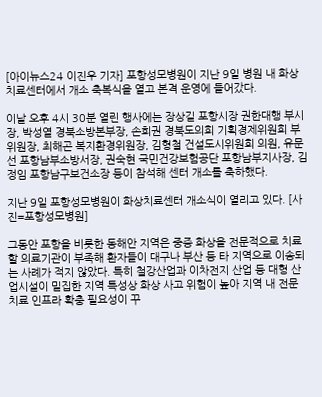[아이뉴스24 이진우 기자] 포항성모병원이 지난 9일 병원 내 화상치료센터에서 개소 축복식을 열고 본격 운영에 들어갔다.

이날 오후 4시 30분 열린 행사에는 장상길 포항시장 권한대행 부시장, 박성열 경북소방본부장, 손희권 경북도의회 기획경제위원회 부위원장, 최해곤 복지환경위원장, 김형철 건설도시위원회 의원, 유문선 포항남부소방서장, 권숙현 국민건강보험공단 포항남부지사장, 김정임 포항남구보건소장 등이 참석해 센터 개소를 축하했다.

지난 9일 포항성모병원이 화상치료센터 개소식이 열리고 있다. [사진=포항성모병원]

그동안 포항을 비롯한 동해안 지역은 중증 화상을 전문적으로 치료할 의료기관이 부족해 환자들이 대구나 부산 등 타 지역으로 이송되는 사례가 적지 않았다. 특히 철강산업과 이차전지 산업 등 대형 산업시설이 밀집한 지역 특성상 화상 사고 위험이 높아 지역 내 전문 치료 인프라 확충 필요성이 꾸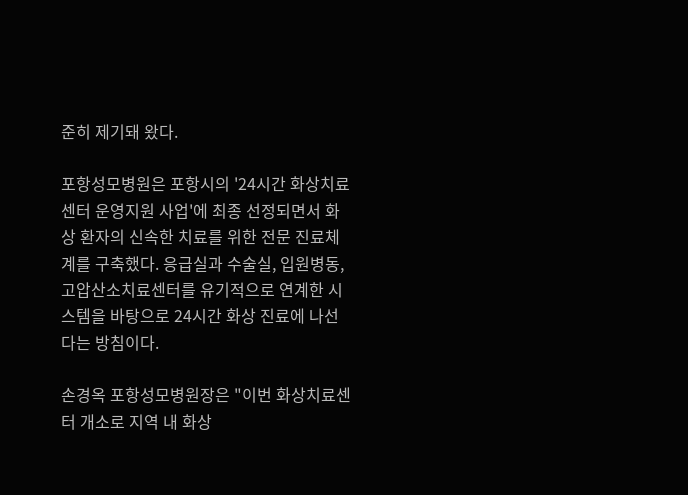준히 제기돼 왔다.

포항성모병원은 포항시의 '24시간 화상치료센터 운영지원 사업'에 최종 선정되면서 화상 환자의 신속한 치료를 위한 전문 진료체계를 구축했다. 응급실과 수술실, 입원병동, 고압산소치료센터를 유기적으로 연계한 시스템을 바탕으로 24시간 화상 진료에 나선다는 방침이다.

손경옥 포항성모병원장은 "이번 화상치료센터 개소로 지역 내 화상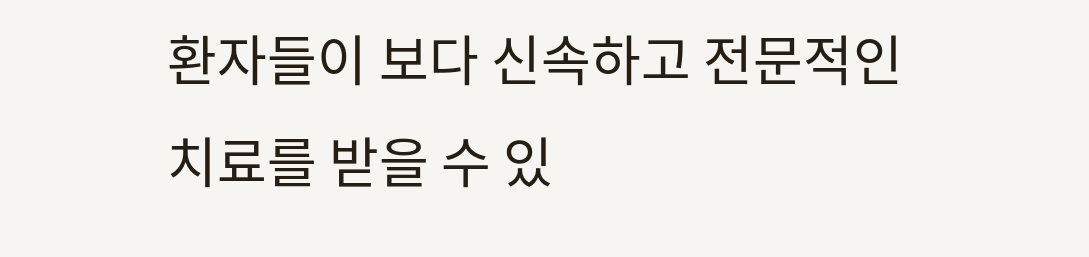환자들이 보다 신속하고 전문적인 치료를 받을 수 있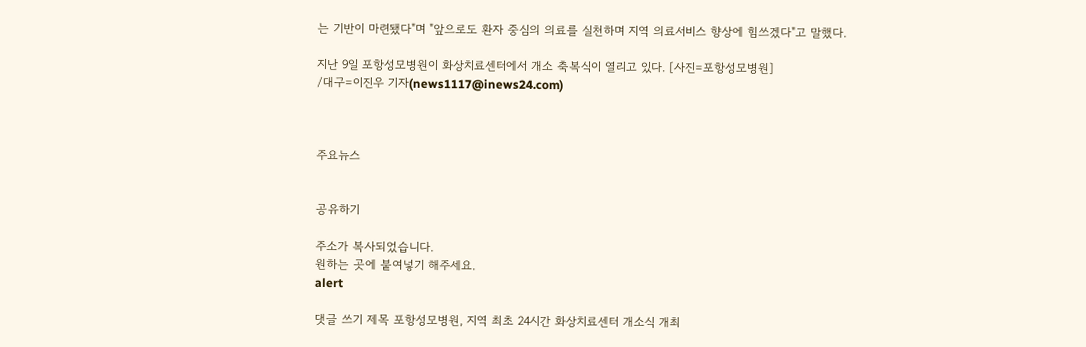는 기반이 마련됐다"며 "앞으로도 환자 중심의 의료를 실천하며 지역 의료서비스 향상에 힘쓰겠다"고 말했다.

지난 9일 포항성모병원이 화상치료센터에서 개소 축복식이 열리고 있다. [사진=포항성모병원]
/대구=이진우 기자(news1117@inews24.com)



주요뉴스


공유하기

주소가 복사되었습니다.
원하는 곳에 붙여넣기 해주세요.
alert

댓글 쓰기 제목 포항성모병원, 지역 최초 24시간 화상치료센터 개소식 개최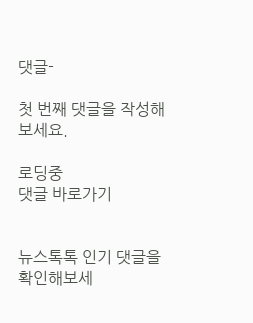댓글-

첫 번째 댓글을 작성해 보세요.

로딩중
댓글 바로가기


뉴스톡톡 인기 댓글을 확인해보세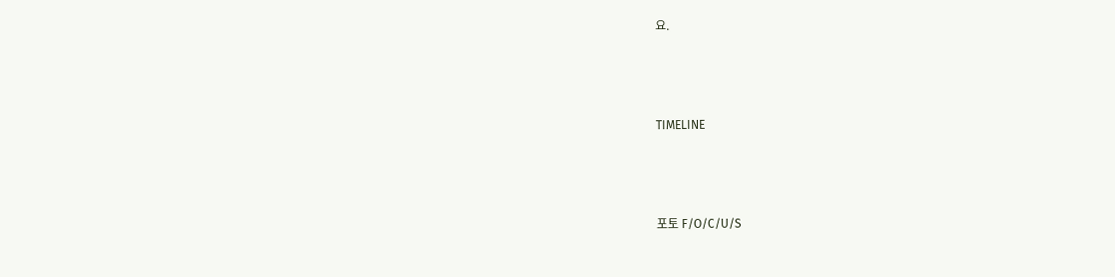요.



TIMELINE



포토 F/O/C/U/S